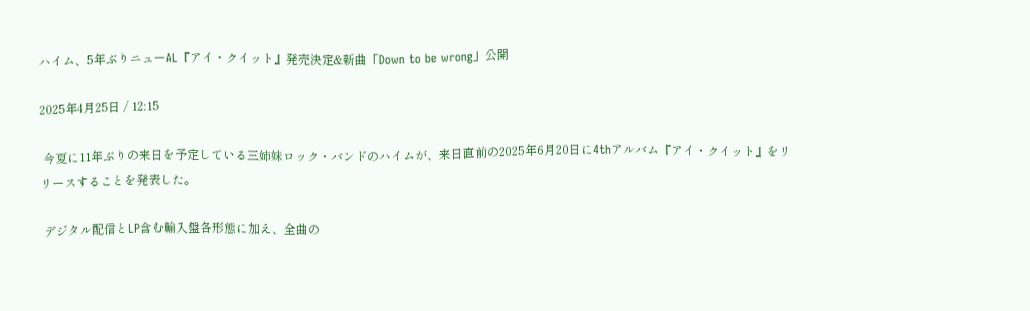ハイム、5年ぶりニューAL『アイ・クイット』発売決定&新曲「Down to be wrong」公開

2025年4月25日 / 12:15

 今夏に11年ぶりの来日を予定している三姉妹ロック・バンドのハイムが、来日直前の2025年6月20日に4thアルバム『アイ・クイット』をリリースすることを発表した。

 デジタル配信とLP含む輸入盤各形態に加え、全曲の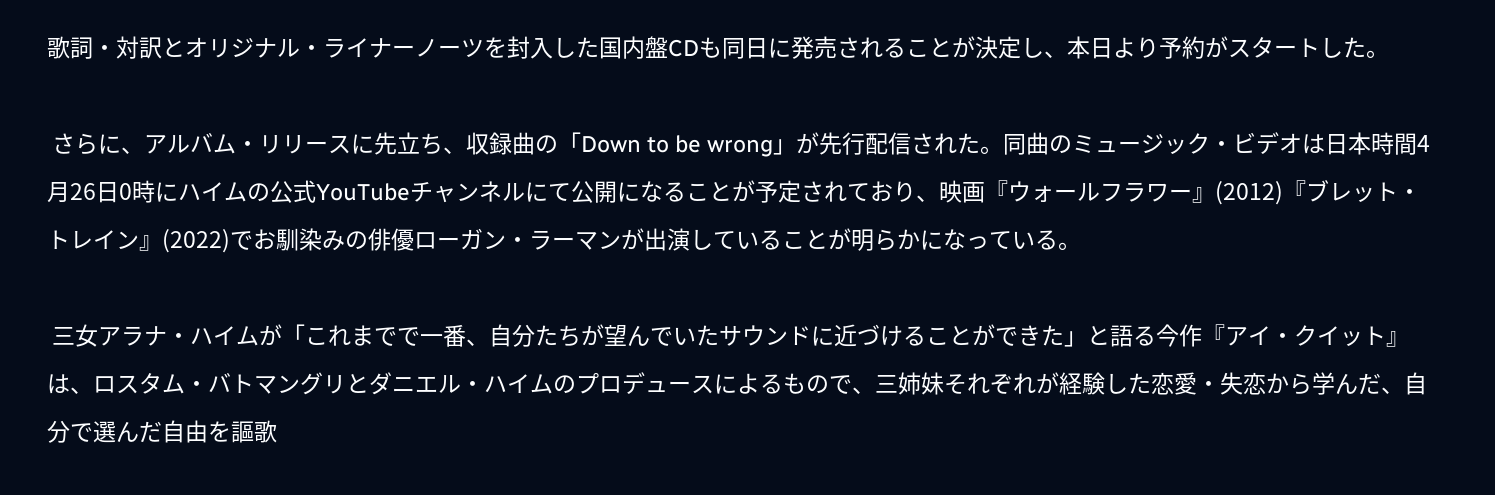歌詞・対訳とオリジナル・ライナーノーツを封入した国内盤CDも同日に発売されることが決定し、本日より予約がスタートした。

 さらに、アルバム・リリースに先立ち、収録曲の「Down to be wrong」が先行配信された。同曲のミュージック・ビデオは日本時間4月26日0時にハイムの公式YouTubeチャンネルにて公開になることが予定されており、映画『ウォールフラワー』(2012)『ブレット・トレイン』(2022)でお馴染みの俳優ローガン・ラーマンが出演していることが明らかになっている。

 三女アラナ・ハイムが「これまでで一番、自分たちが望んでいたサウンドに近づけることができた」と語る今作『アイ・クイット』は、ロスタム・バトマングリとダニエル・ハイムのプロデュースによるもので、三姉妹それぞれが経験した恋愛・失恋から学んだ、自分で選んだ自由を謳歌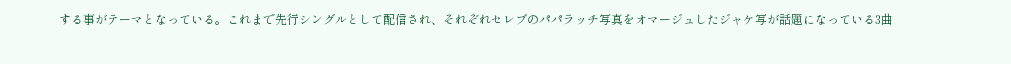する事がテーマとなっている。これまで先行シングルとして配信され、それぞれセレブのパパラッチ写真をオマージュしたジャケ写が話題になっている3曲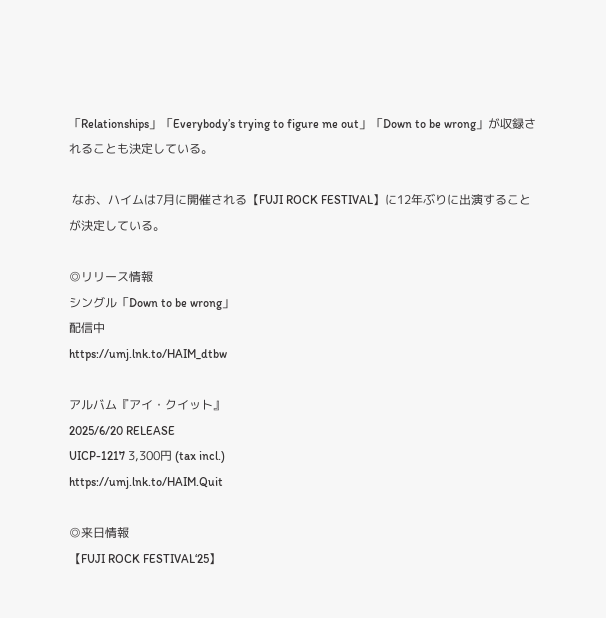「Relationships」「Everybody’s trying to figure me out」「Down to be wrong」が収録されることも決定している。

 なお、ハイムは7月に開催される【FUJI ROCK FESTIVAL】に12年ぶりに出演することが決定している。

◎リリース情報
シングル「Down to be wrong」
配信中
https://umj.lnk.to/HAIM_dtbw

アルバム『アイ・クイット』
2025/6/20 RELEASE
UICP-1217 3,300円 (tax incl.)
https://umj.lnk.to/HAIM.Quit

◎来日情報
【FUJI ROCK FESTIVAL‘25】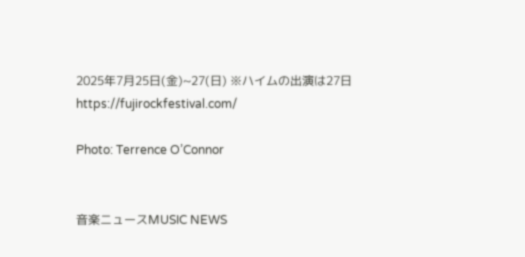2025年7月25日(金)~27(日) ※ハイムの出演は27日
https://fujirockfestival.com/

Photo: Terrence O’Connor


音楽ニュースMUSIC NEWS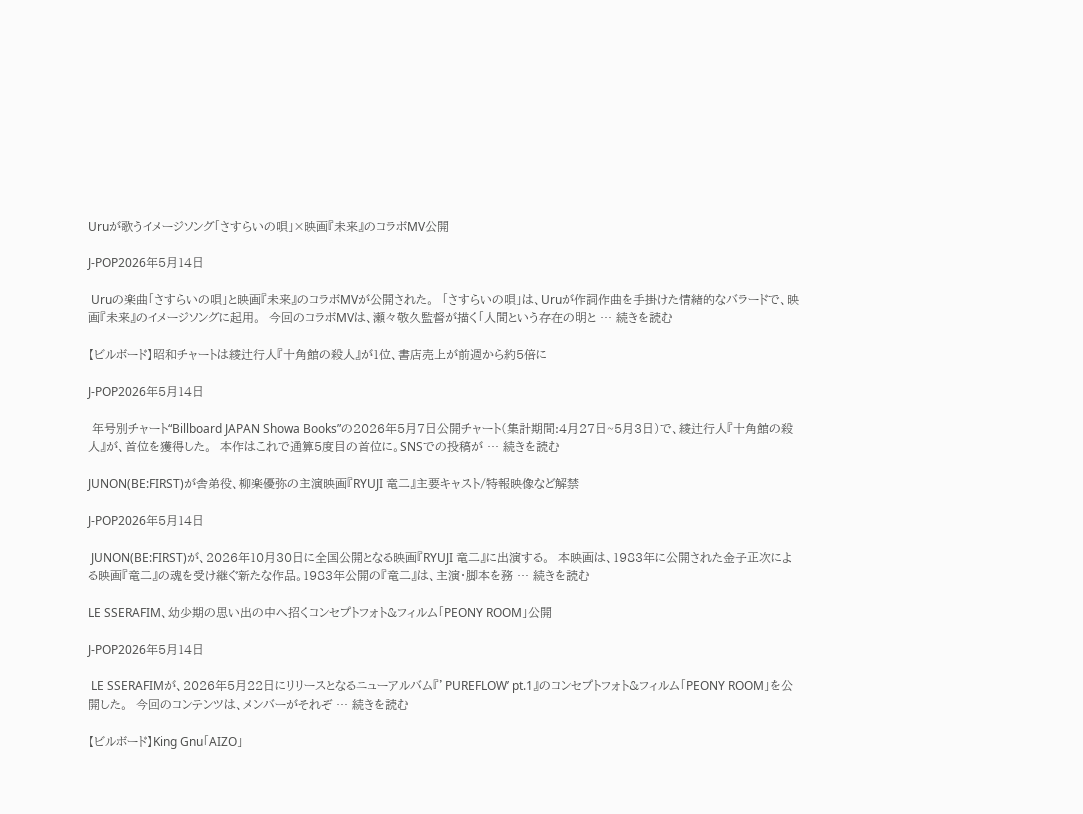Uruが歌うイメージソング「さすらいの唄」×映画『未来』のコラボMV公開

J-POP2026年5月14日

 Uruの楽曲「さすらいの唄」と映画『未来』のコラボMVが公開された。  「さすらいの唄」は、Uruが作詞作曲を手掛けた情緒的なバラードで、映画『未来』のイメージソングに起用。  今回のコラボMVは、瀬々敬久監督が描く「人間という存在の明と … 続きを読む

【ビルボード】昭和チャートは綾辻行人『十角館の殺人』が1位、書店売上が前週から約5倍に

J-POP2026年5月14日

 年号別チャート“Billboard JAPAN Showa Books”の2026年5月7日公開チャート(集計期間:4月27日~5月3日)で、綾辻行人『十角館の殺人』が、首位を獲得した。  本作はこれで通算5度目の首位に。SNSでの投稿が … 続きを読む

JUNON(BE:FIRST)が舎弟役、柳楽優弥の主演映画『RYUJI 竜二』主要キャスト/特報映像など解禁

J-POP2026年5月14日

 JUNON(BE:FIRST)が、2026年10月30日に全国公開となる映画『RYUJI 竜二』に出演する。  本映画は、1983年に公開された金子正次による映画『竜二』の魂を受け継ぐ新たな作品。1983年公開の『竜二』は、主演・脚本を務 … 続きを読む

LE SSERAFIM、幼少期の思い出の中へ招くコンセプトフォト&フィルム「PEONY ROOM」公開

J-POP2026年5月14日

 LE SSERAFIMが、2026年5月22日にリリースとなるニューアルバム『’PUREFLOW’ pt.1』のコンセプトフォト&フィルム「PEONY ROOM」を公開した。  今回のコンテンツは、メンバーがそれぞ … 続きを読む

【ビルボード】King Gnu「AIZO」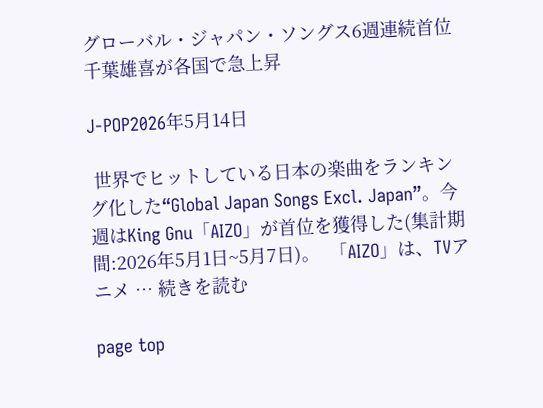グローバル・ジャパン・ソングス6週連続首位 千葉雄喜が各国で急上昇

J-POP2026年5月14日

 世界でヒットしている日本の楽曲をランキング化した“Global Japan Songs Excl. Japan”。今週はKing Gnu「AIZO」が首位を獲得した(集計期間:2026年5月1日~5月7日)。  「AIZO」は、TVアニメ … 続きを読む

page top